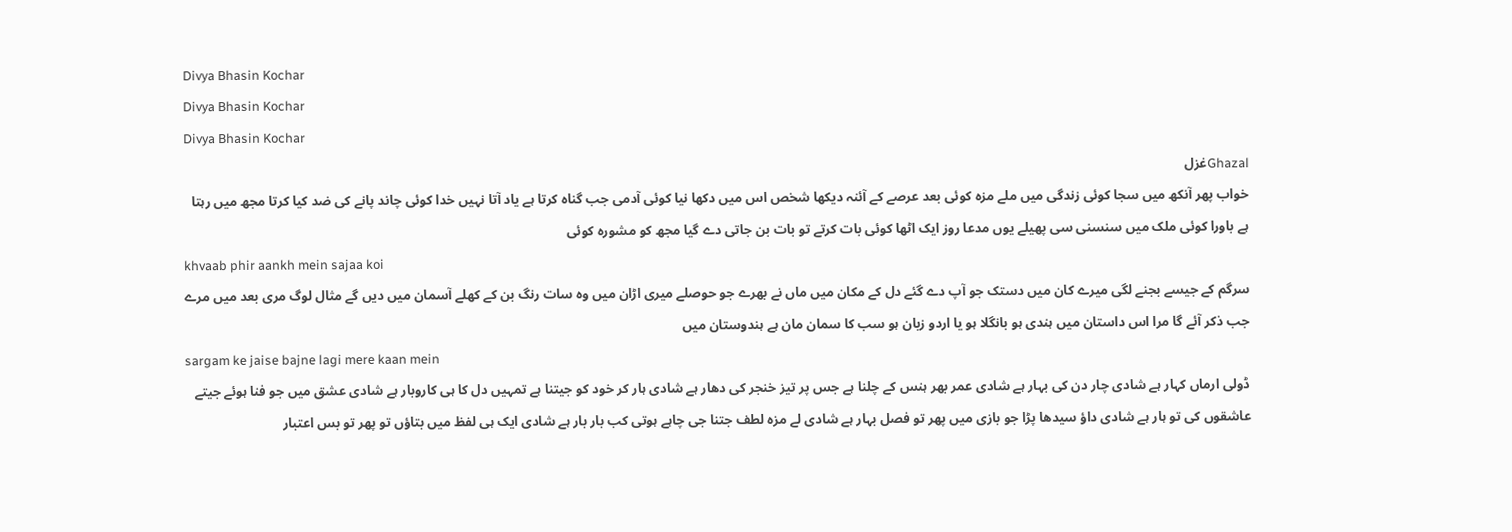Divya Bhasin Kochar
Divya Bhasin Kochar
Divya Bhasin Kochar
Ghazalغزل
خواب پھر آنکھ میں سجا کوئی زندگی میں ملے مزہ کوئی بعد عرصے کے آئنہ دیکھا شخص اس میں دکھا نیا کوئی آدمی جب گناہ کرتا ہے یاد آتا نہیں خدا کوئی چاند پانے کی ضد کیا کرتا مجھ میں رہتا ہے باورا کوئی ملک میں سنسنی سی پھیلے یوں مدعا روز ایک اٹھا کوئی بات کرتے تو بات بن جاتی دے گیا مجھ کو مشورہ کوئی
khvaab phir aankh mein sajaa koi
سرگم کے جیسے بجنے لگی میرے کان میں دستک جو آپ دے گئے دل کے مکان میں ماں نے بھرے جو حوصلے میری اڑان میں وہ سات رنگ بن کے کھلے آسمان میں دیں گے مثال لوگ مری بعد میں مرے جب ذکر آئے گا مرا اس داستان میں ہندی ہو بانگلا ہو یا اردو زبان ہو سب کا سمان مان ہے ہندوستان میں
sargam ke jaise bajne lagi mere kaan mein
ڈولی ارماں کہار ہے شادی چار دن کی بہار ہے شادی عمر بھر ہنس کے چلنا ہے جس پر تیز خنجر کی دھار ہے شادی ہار کر خود کو جیتنا ہے تمہیں دل کا ہی کاروبار ہے شادی عشق میں جو فنا ہوئے جیتے عاشقوں کی تو ہار ہے شادی داؤ سیدھا پڑا جو بازی میں پھر تو فصل بہار ہے شادی لے مزہ لطف جتنا جی چاہے ہوتی کب بار بار ہے شادی ایک ہی لفظ میں بتاؤں تو پھر تو بس اعتبار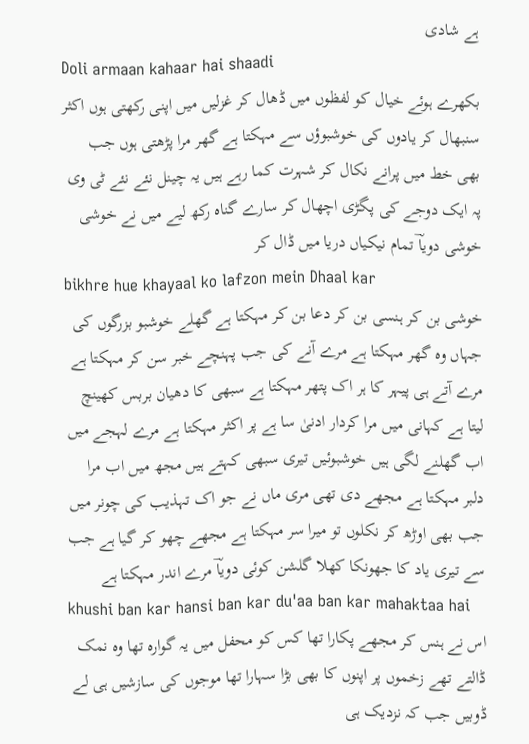ہے شادی
Doli armaan kahaar hai shaadi
بکھرے ہوئے خیال کو لفظوں میں ڈھال کر غزلیں میں اپنی رکھتی ہوں اکثر سنبھال کر یادوں کی خوشبوؤں سے مہکتا ہے گھر مرا پڑھتی ہوں جب بھی خط میں پرانے نکال کر شہرت کما رہے ہیں یہ چینل نئے نئے ٹی وی پہ ایک دوجے کی پگڑی اچھال کر سارے گناہ رکھ لیے میں نے خوشی خوشی دویاؔ تمام نیکیاں دریا میں ڈال کر
bikhre hue khayaal ko lafzon mein Dhaal kar
خوشی بن کر ہنسی بن کر دعا بن کر مہکتا ہے گھلے خوشبو بزرگوں کی جہاں وہ گھر مہکتا ہے مرے آنے کی جب پہنچے خبر سن کر مہکتا ہے مرے آتے ہی پیہر کا ہر اک پتھر مہکتا ہے سبھی کا دھیان بربس کھینچ لیتا ہے کہانی میں مرا کردار ادنیٰ سا ہے پر اکثر مہکتا ہے مرے لہجے میں اب گھلنے لگی ہیں خوشبوئیں تیری سبھی کہتے ہیں مجھ میں اب مرا دلبر مہکتا ہے مجھے دی تھی مری ماں نے جو اک تہذیب کی چونر میں جب بھی اوڑھ کر نکلوں تو میرا سر مہکتا ہے مجھے چھو کر گیا ہے جب سے تیری یاد کا جھونکا کھلا گلشن کوئی دویاؔ مرے اندر مہکتا ہے
khushi ban kar hansi ban kar du'aa ban kar mahaktaa hai
اس نے ہنس کر مجھے پکارا تھا کس کو محفل میں یہ گوارہ تھا وہ نمک ڈالتے تھے زخموں پر اپنوں کا بھی بڑا سہارا تھا موجوں کی سازشیں ہی لے ڈوبیں جب کہ نزدیک ہی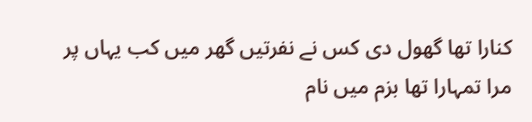کنارا تھا گھول دی کس نے نفرتیں گھر میں کب یہاں پر مرا تمہارا تھا بزم میں نام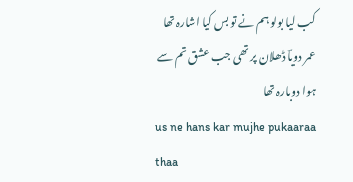کب لیا بولو ہم نے تو بس کیا اشارہ تھا عمر دویاؔ ڈھلان پر تھی جب عشق تم سے ہوا دوبارہ تھا
us ne hans kar mujhe pukaaraa thaa